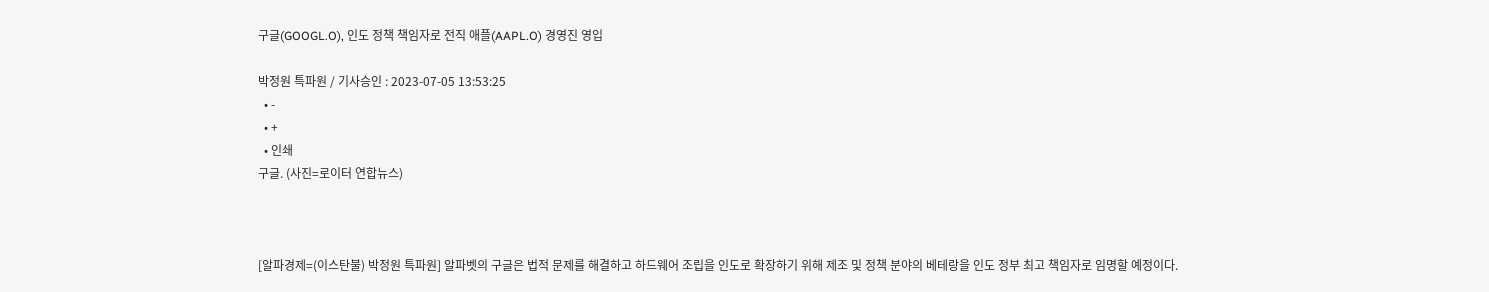구글(GOOGL.O), 인도 정책 책임자로 전직 애플(AAPL.O) 경영진 영입

박정원 특파원 / 기사승인 : 2023-07-05 13:53:25
  • -
  • +
  • 인쇄
구글. (사진=로이터 연합뉴스)



[알파경제=(이스탄불) 박정원 특파원] 알파벳의 구글은 법적 문제를 해결하고 하드웨어 조립을 인도로 확장하기 위해 제조 및 정책 분야의 베테랑을 인도 정부 최고 책임자로 임명할 예정이다.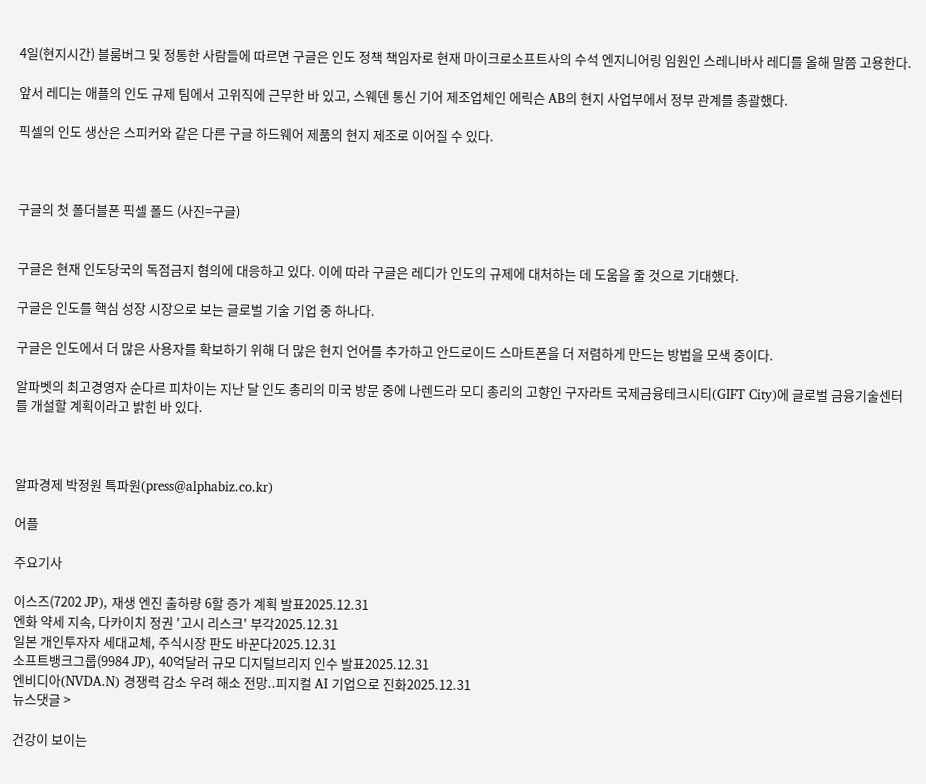4일(현지시간) 블룸버그 및 정통한 사람들에 따르면 구글은 인도 정책 책임자로 현재 마이크로소프트사의 수석 엔지니어링 임원인 스레니바사 레디를 올해 말쯤 고용한다.

앞서 레디는 애플의 인도 규제 팀에서 고위직에 근무한 바 있고, 스웨덴 통신 기어 제조업체인 에릭슨 AB의 현지 사업부에서 정부 관계를 총괄했다.

픽셀의 인도 생산은 스피커와 같은 다른 구글 하드웨어 제품의 현지 제조로 이어질 수 있다.



구글의 첫 폴더블폰 픽셀 폴드 (사진=구글)


구글은 현재 인도당국의 독점금지 혐의에 대응하고 있다. 이에 따라 구글은 레디가 인도의 규제에 대처하는 데 도움을 줄 것으로 기대했다.

구글은 인도를 핵심 성장 시장으로 보는 글로벌 기술 기업 중 하나다.

구글은 인도에서 더 많은 사용자를 확보하기 위해 더 많은 현지 언어를 추가하고 안드로이드 스마트폰을 더 저렴하게 만드는 방법을 모색 중이다.

알파벳의 최고경영자 순다르 피차이는 지난 달 인도 총리의 미국 방문 중에 나렌드라 모디 총리의 고향인 구자라트 국제금융테크시티(GIFT City)에 글로벌 금융기술센터를 개설할 계획이라고 밝힌 바 있다.



알파경제 박정원 특파원(press@alphabiz.co.kr)

어플

주요기사

이스즈(7202 JP), 재생 엔진 출하량 6할 증가 계획 발표2025.12.31
엔화 약세 지속, 다카이치 정권 '고시 리스크' 부각2025.12.31
일본 개인투자자 세대교체, 주식시장 판도 바꾼다2025.12.31
소프트뱅크그룹(9984 JP), 40억달러 규모 디지털브리지 인수 발표2025.12.31
엔비디아(NVDA.N) 경쟁력 감소 우려 해소 전망..피지컬 AI 기업으로 진화2025.12.31
뉴스댓글 >

건강이 보이는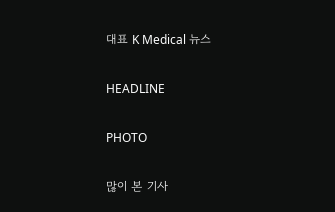대표 K Medical 뉴스

HEADLINE

PHOTO

많이 본 기사